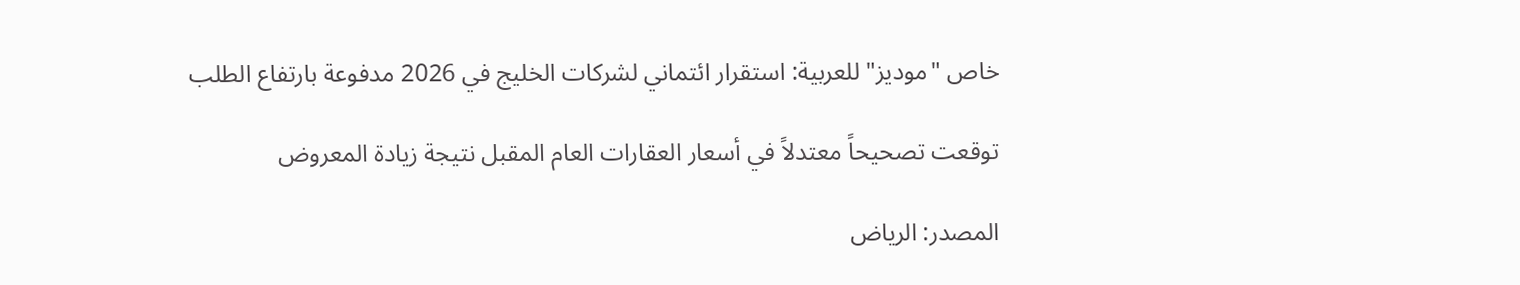خاص "موديز" للعربية: استقرار ائتماني لشركات الخليج في 2026 مدفوعة بارتفاع الطلب

توقعت تصحيحاً معتدلاً في أسعار العقارات العام المقبل نتيجة زيادة المعروض

المصدر: الرياض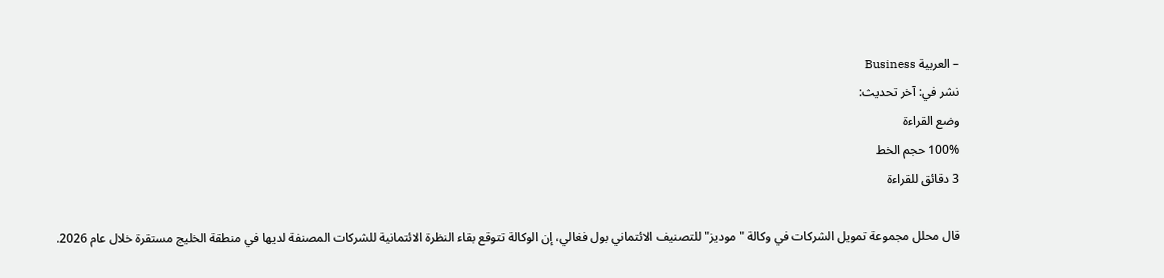– العربية Business
نشر في: آخر تحديث:
وضع القراءة
100% حجم الخط
3 دقائق للقراءة

قال محلل مجموعة تمويل الشركات في وكالة "موديز" للتصنيف الائتماني بول فغالي، إن الوكالة تتوقع بقاء النظرة الائتمانية للشركات المصنفة لديها في منطقة الخليج مستقرة خلال عام 2026.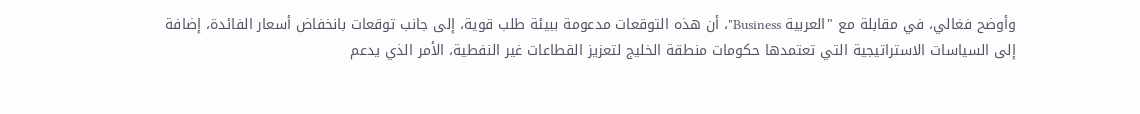وأوضح فغالي، في مقابلة مع "العربية Business"، أن هذه التوقعات مدعومة ببيئة طلب قوية، إلى جانب توقعات بانخفاض أسعار الفائدة، إضافة إلى السياسات الاستراتيجية التي تعتمدها حكومات منطقة الخليج لتعزيز القطاعات غير النفطية، الأمر الذي يدعم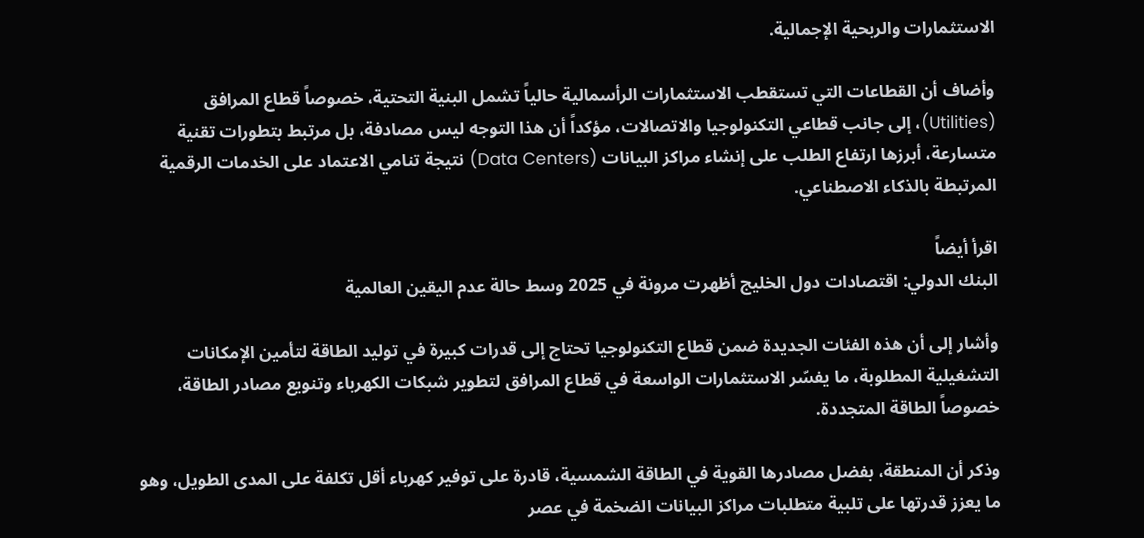الاستثمارات والربحية الإجمالية.

وأضاف أن القطاعات التي تستقطب الاستثمارات الرأسمالية حالياً تشمل البنية التحتية، خصوصاً قطاع المرافق (Utilities)، إلى جانب قطاعي التكنولوجيا والاتصالات، مؤكداً أن هذا التوجه ليس مصادفة، بل مرتبط بتطورات تقنية متسارعة، أبرزها ارتفاع الطلب على إنشاء مراكز البيانات (Data Centers) نتيجة تنامي الاعتماد على الخدمات الرقمية المرتبطة بالذكاء الاصطناعي.

اقرأ أيضاً
البنك الدولي: اقتصادات دول الخليج أظهرت مرونة في 2025 وسط حالة عدم اليقين العالمية

وأشار إلى أن هذه الفئات الجديدة ضمن قطاع التكنولوجيا تحتاج إلى قدرات كبيرة في توليد الطاقة لتأمين الإمكانات التشغيلية المطلوبة، ما يفسّر الاستثمارات الواسعة في قطاع المرافق لتطوير شبكات الكهرباء وتنويع مصادر الطاقة، خصوصاً الطاقة المتجددة.

وذكر أن المنطقة، بفضل مصادرها القوية في الطاقة الشمسية، قادرة على توفير كهرباء أقل تكلفة على المدى الطويل، وهو ما يعزز قدرتها على تلبية متطلبات مراكز البيانات الضخمة في عصر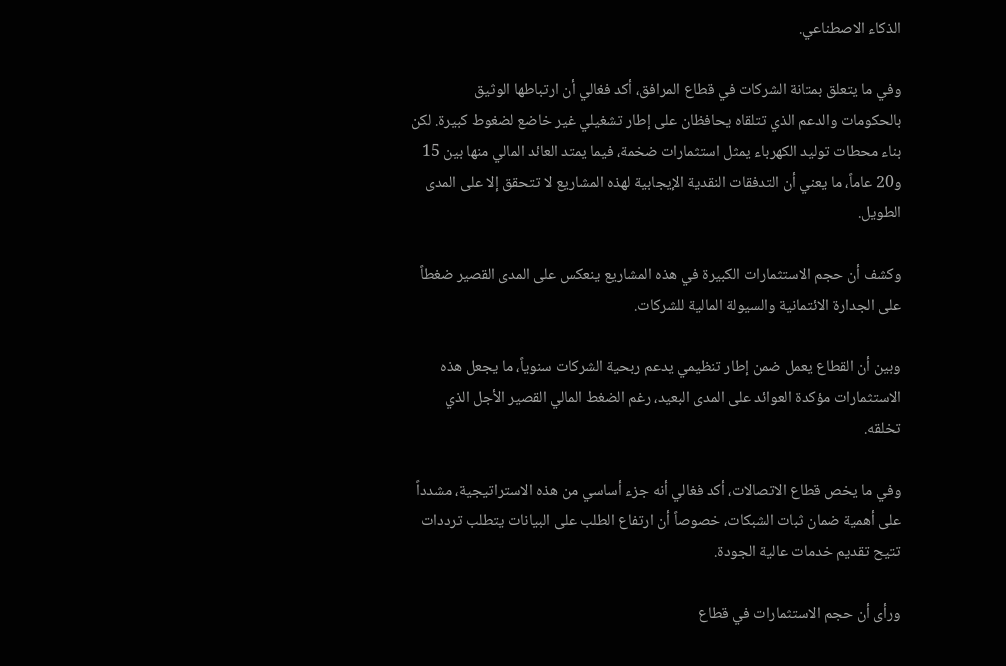الذكاء الاصطناعي.

وفي ما يتعلق بمتانة الشركات في قطاع المرافق، أكد فغالي أن ارتباطها الوثيق بالحكومات والدعم الذي تتلقاه يحافظان على إطار تشغيلي غير خاضع لضغوط كبيرة. لكن بناء محطات توليد الكهرباء يمثل استثمارات ضخمة، فيما يمتد العائد المالي منها بين 15 و20 عاماً، ما يعني أن التدفقات النقدية الإيجابية لهذه المشاريع لا تتحقق إلا على المدى الطويل.

وكشف أن حجم الاستثمارات الكبيرة في هذه المشاريع ينعكس على المدى القصير ضغطاً على الجدارة الائتمانية والسيولة المالية للشركات.

وبين أن القطاع يعمل ضمن إطار تنظيمي يدعم ربحية الشركات سنوياً، ما يجعل هذه الاستثمارات مؤكدة العوائد على المدى البعيد، رغم الضغط المالي القصير الأجل الذي تخلقه.

وفي ما يخص قطاع الاتصالات، أكد فغالي أنه جزء أساسي من هذه الاستراتيجية، مشدداً على أهمية ضمان ثبات الشبكات، خصوصاً أن ارتفاع الطلب على البيانات يتطلب ترددات تتيح تقديم خدمات عالية الجودة.

ورأى أن حجم الاستثمارات في قطاع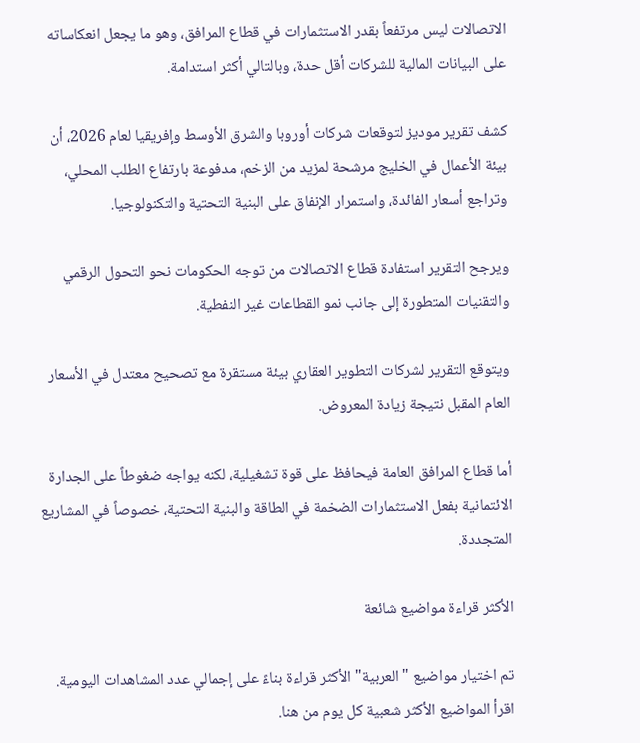الاتصالات ليس مرتفعاً بقدر الاستثمارات في قطاع المرافق، وهو ما يجعل انعكاساته على البيانات المالية للشركات أقل حدة، وبالتالي أكثر استدامة.

كشف تقرير موديز لتوقعات شركات أوروبا والشرق الأوسط وإفريقيا لعام 2026، أن بيئة الأعمال في الخليج مرشحة لمزيد من الزخم، مدفوعة بارتفاع الطلب المحلي، وتراجع أسعار الفائدة، واستمرار الإنفاق على البنية التحتية والتكنولوجيا.

ويرجح التقرير استفادة قطاع الاتصالات من توجه الحكومات نحو التحول الرقمي والتقنيات المتطورة إلى جانب نمو القطاعات غير النفطية.

ويتوقع التقرير لشركات التطوير العقاري بيئة مستقرة مع تصحيح معتدل في الأسعار العام المقبل نتيجة زيادة المعروض.

أما قطاع المرافق العامة فيحافظ على قوة تشغيلية، لكنه يواجه ضغوطاً على الجدارة الائتمانية بفعل الاستثمارات الضخمة في الطاقة والبنية التحتية، خصوصاً في المشاريع المتجددة.

الأكثر قراءة مواضيع شائعة

تم اختيار مواضيع "العربية" الأكثر قراءة بناءً على إجمالي عدد المشاهدات اليومية. اقرأ المواضيع الأكثر شعبية كل يوم من هنا.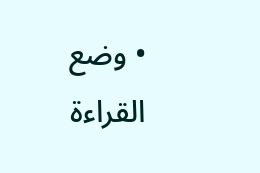• وضع القراءة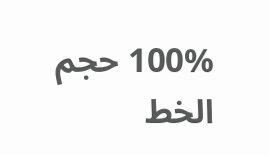100% حجم الخط